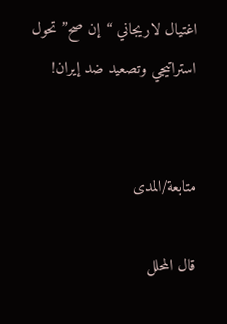اغتيال لاريجاني “إن صح” تحول استراتيجي وتصعيد ضد إيران!


متابعة/المدى

قال المحلل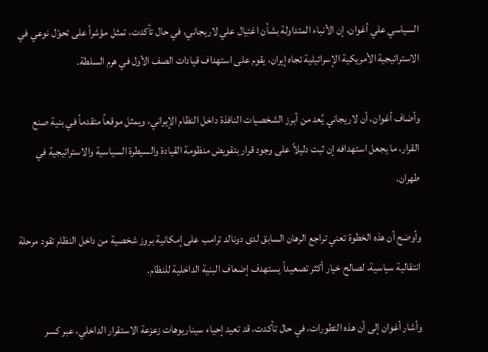السياسي علي أغوان، إن الأنباء المتداولة بشأن اغتيال علي لاريجاني، في حال تأكدت، تمثل مؤشراً على تحوّل نوعي في الاستراتيجية الأمريكية الإسرائيلية تجاه إيران، يقوم على استهداف قيادات الصف الأول في هرم السلطة.

وأضاف أغوان، أن لاريجاني يُعد من أبرز الشخصيات النافذة داخل النظام الإيراني، ويمثل موقعاً متقدماً في بنية صنع القرار، ما يجعل استهدافه إن ثبت دليلاً على وجود قرار بتقويض منظومة القيادة والسيطرة السياسية والاستراتيجية في طهران.

وأوضح أن هذه الخطوة تعني تراجع الرهان السابق لدى دونالد ترامب على إمكانية بروز شخصية من داخل النظام تقود مرحلة انتقالية سياسية، لصالح خيار أكثر تصعيداً يستهدف إضعاف البنية الداخلية للنظام.

وأشار أغوان إلى أن هذه التطورات، في حال تأكدت، قد تعيد إحياء سيناريوهات زعزعة الاستقرار الداخلي، عبر كسر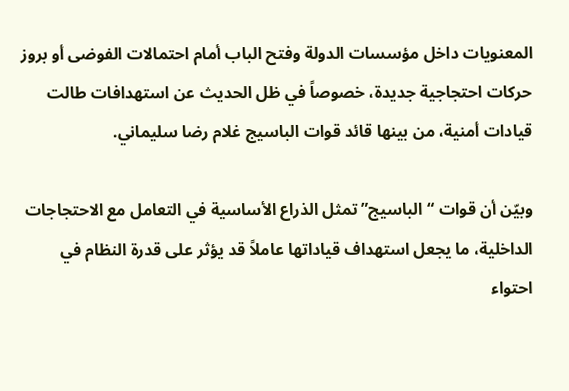المعنويات داخل مؤسسات الدولة وفتح الباب أمام احتمالات الفوضى أو بروز حركات احتجاجية جديدة، خصوصاً في ظل الحديث عن استهدافات طالت قيادات أمنية، من بينها قائد قوات الباسيج غلام رضا سليماني.

وبيّن أن قوات “الباسيج” تمثل الذراع الأساسية في التعامل مع الاحتجاجات الداخلية، ما يجعل استهداف قياداتها عاملاً قد يؤثر على قدرة النظام في احتواء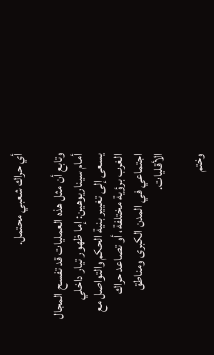أي حراك شعبي محتمل.

وتابع أن مثل هذه العمليات قد تفسح المجال أمام سيناريوهين: إما ظهور تيار داخلي يسعى إلى تغيير بنية الحكم والتواصل مع الغرب برؤية مختلفة، أو تصاعد حراك اجتماعي في المدن الكبرى ومناطق الأقليات.

وختم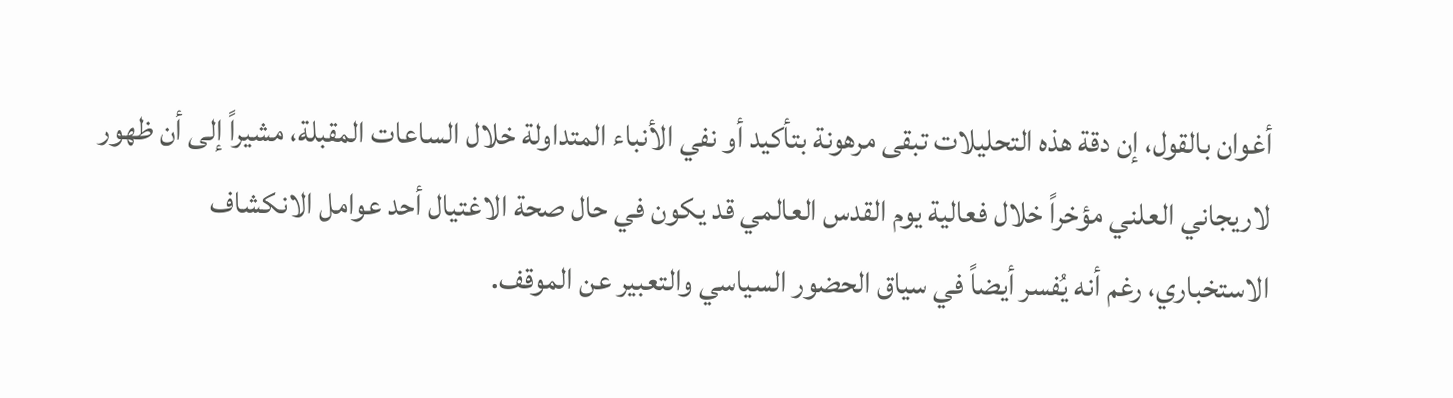أغوان بالقول، إن دقة هذه التحليلات تبقى مرهونة بتأكيد أو نفي الأنباء المتداولة خلال الساعات المقبلة، مشيراً إلى أن ظهور لاريجاني العلني مؤخراً خلال فعالية يوم القدس العالمي قد يكون في حال صحة الاغتيال أحد عوامل الانكشاف الاستخباري، رغم أنه يُفسر أيضاً في سياق الحضور السياسي والتعبير عن الموقف.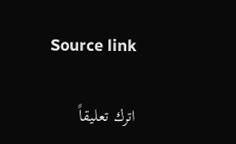Source link

اترك تعليقاً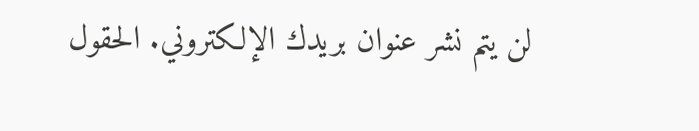لن يتم نشر عنوان بريدك الإلكتروني. الحقول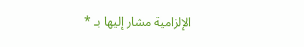الإلزامية مشار إليها بـ *